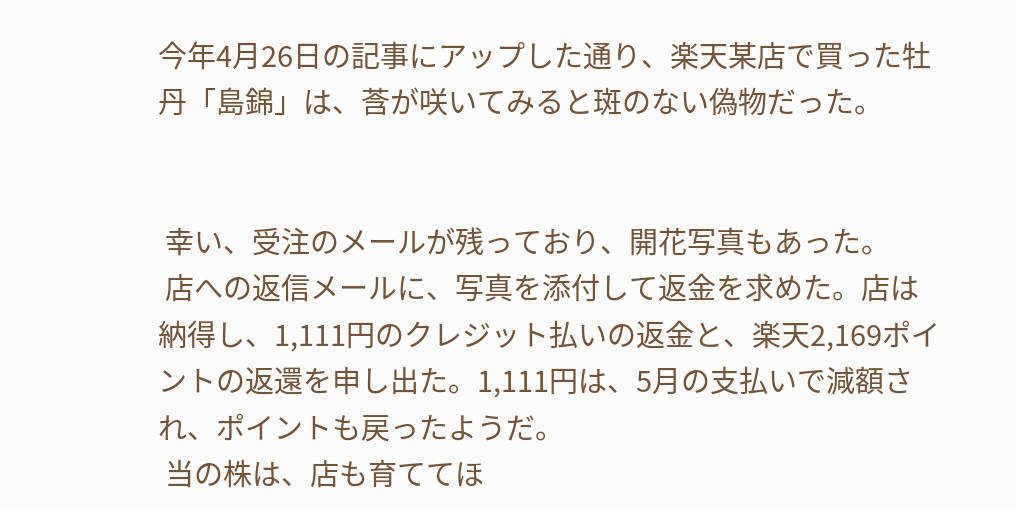今年4月26日の記事にアップした通り、楽天某店で買った牡丹「島錦」は、莟が咲いてみると斑のない偽物だった。


 幸い、受注のメールが残っており、開花写真もあった。
 店への返信メールに、写真を添付して返金を求めた。店は納得し、1,111円のクレジット払いの返金と、楽天2,169ポイントの返還を申し出た。1,111円は、5月の支払いで減額され、ポイントも戻ったようだ。
 当の株は、店も育ててほ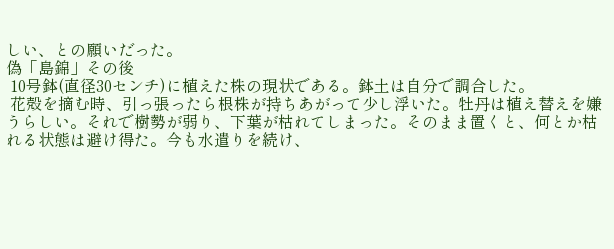しい、との願いだった。
偽「島錦」その後
 10号鉢(直径30センチ)に植えた株の現状である。鉢土は自分で調合した。
 花殻を摘む時、引っ張ったら根株が持ちあがって少し浮いた。牡丹は植え替えを嫌うらしい。それで樹勢が弱り、下葉が枯れてしまった。そのまま置くと、何とか枯れる状態は避け得た。今も水遣りを続け、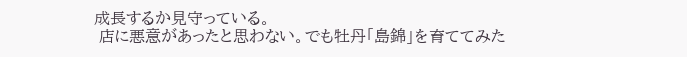成長するか見守っている。
 店に悪意があったと思わない。でも牡丹「島錦」を育ててみた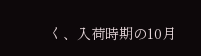く、入荷時期の10月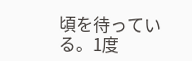頃を待っている。1度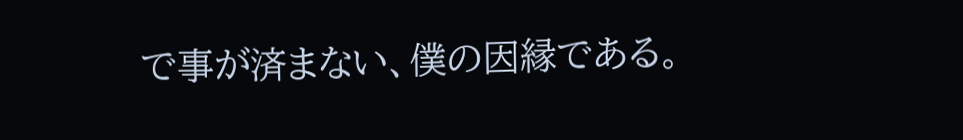で事が済まない、僕の因縁である。